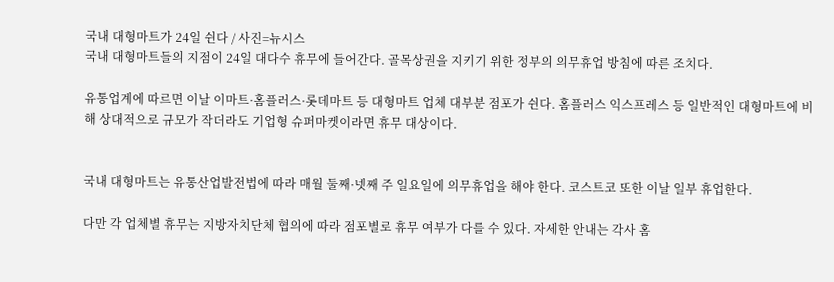국내 대형마트가 24일 쉰다 / 사진=뉴시스
국내 대형마트들의 지점이 24일 대다수 휴무에 들어간다. 골목상권을 지키기 위한 정부의 의무휴업 방침에 따른 조치다.

유통업계에 따르면 이날 이마트·홈플러스·롯데마트 등 대형마트 업체 대부분 점포가 쉰다. 홈플러스 익스프레스 등 일반적인 대형마트에 비해 상대적으로 규모가 작더라도 기업형 슈퍼마켓이라면 휴무 대상이다.


국내 대형마트는 유통산업발전법에 따라 매월 둘째·넷째 주 일요일에 의무휴업을 해야 한다. 코스트코 또한 이날 일부 휴업한다.

다만 각 업체별 휴무는 지방자치단체 협의에 따라 점포별로 휴무 여부가 다를 수 있다. 자세한 안내는 각사 홈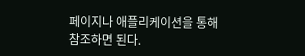페이지나 애플리케이션을 통해 참조하면 된다.